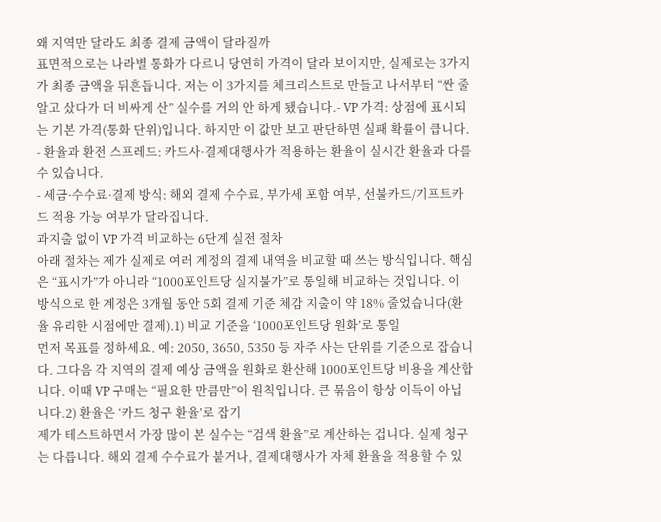왜 지역만 달라도 최종 결제 금액이 달라질까
표면적으로는 나라별 통화가 다르니 당연히 가격이 달라 보이지만, 실제로는 3가지가 최종 금액을 뒤흔듭니다. 저는 이 3가지를 체크리스트로 만들고 나서부터 “싼 줄 알고 샀다가 더 비싸게 산” 실수를 거의 안 하게 됐습니다.- VP 가격: 상점에 표시되는 기본 가격(통화 단위)입니다. 하지만 이 값만 보고 판단하면 실패 확률이 큽니다.
- 환율과 환전 스프레드: 카드사·결제대행사가 적용하는 환율이 실시간 환율과 다를 수 있습니다.
- 세금·수수료·결제 방식: 해외 결제 수수료, 부가세 포함 여부, 선불카드/기프트카드 적용 가능 여부가 달라집니다.
과지출 없이 VP 가격 비교하는 6단계 실전 절차
아래 절차는 제가 실제로 여러 계정의 결제 내역을 비교할 때 쓰는 방식입니다. 핵심은 “표시가”가 아니라 “1000포인트당 실지불가”로 통일해 비교하는 것입니다. 이 방식으로 한 계정은 3개월 동안 5회 결제 기준 체감 지출이 약 18% 줄었습니다(환율 유리한 시점에만 결제).1) 비교 기준을 ‘1000포인트당 원화’로 통일
먼저 목표를 정하세요. 예: 2050, 3650, 5350 등 자주 사는 단위를 기준으로 잡습니다. 그다음 각 지역의 결제 예상 금액을 원화로 환산해 1000포인트당 비용을 계산합니다. 이때 VP 구매는 “필요한 만큼만”이 원칙입니다. 큰 묶음이 항상 이득이 아닙니다.2) 환율은 ‘카드 청구 환율’로 잡기
제가 테스트하면서 가장 많이 본 실수는 “검색 환율”로 계산하는 겁니다. 실제 청구는 다릅니다. 해외 결제 수수료가 붙거나, 결제대행사가 자체 환율을 적용할 수 있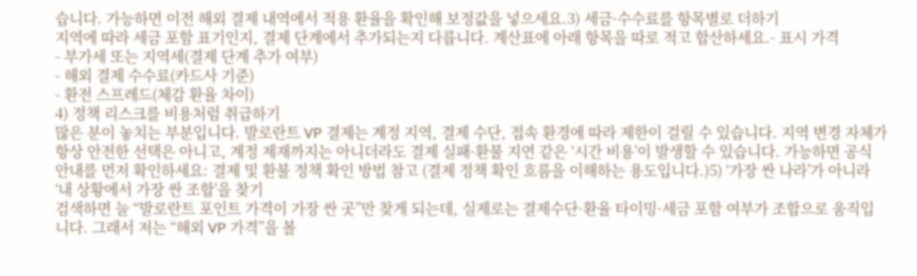습니다. 가능하면 이전 해외 결제 내역에서 적용 환율을 확인해 보정값을 넣으세요.3) 세금·수수료를 항목별로 더하기
지역에 따라 세금 포함 표기인지, 결제 단계에서 추가되는지 다릅니다. 계산표에 아래 항목을 따로 적고 합산하세요.- 표시 가격
- 부가세 또는 지역세(결제 단계 추가 여부)
- 해외 결제 수수료(카드사 기준)
- 환전 스프레드(체감 환율 차이)
4) 정책 리스크를 비용처럼 취급하기
많은 분이 놓치는 부분입니다. 발로란트 VP 결제는 계정 지역, 결제 수단, 접속 환경에 따라 제한이 걸릴 수 있습니다. 지역 변경 자체가 항상 안전한 선택은 아니고, 계정 제재까지는 아니더라도 결제 실패·환불 지연 같은 ‘시간 비용’이 발생할 수 있습니다. 가능하면 공식 안내를 먼저 확인하세요: 결제 및 환불 정책 확인 방법 참고 (결제 정책 확인 흐름을 이해하는 용도입니다.)5) ‘가장 싼 나라’가 아니라 ‘내 상황에서 가장 싼 조합’을 찾기
검색하면 늘 “발로란트 포인트 가격이 가장 싼 곳”만 찾게 되는데, 실제로는 결제수단·환율 타이밍·세금 포함 여부가 조합으로 움직입니다. 그래서 저는 “해외 VP 가격”을 볼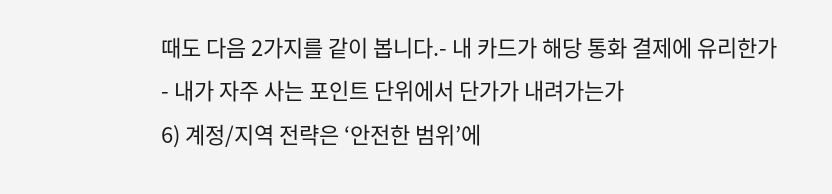때도 다음 2가지를 같이 봅니다.- 내 카드가 해당 통화 결제에 유리한가
- 내가 자주 사는 포인트 단위에서 단가가 내려가는가
6) 계정/지역 전략은 ‘안전한 범위’에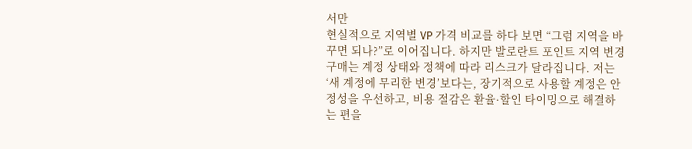서만
현실적으로 지역별 VP 가격 비교를 하다 보면 “그럼 지역을 바꾸면 되나?”로 이어집니다. 하지만 발로란트 포인트 지역 변경 구매는 계정 상태와 정책에 따라 리스크가 달라집니다. 저는 ‘새 계정에 무리한 변경’보다는, 장기적으로 사용할 계정은 안정성을 우선하고, 비용 절감은 환율·할인 타이밍으로 해결하는 편을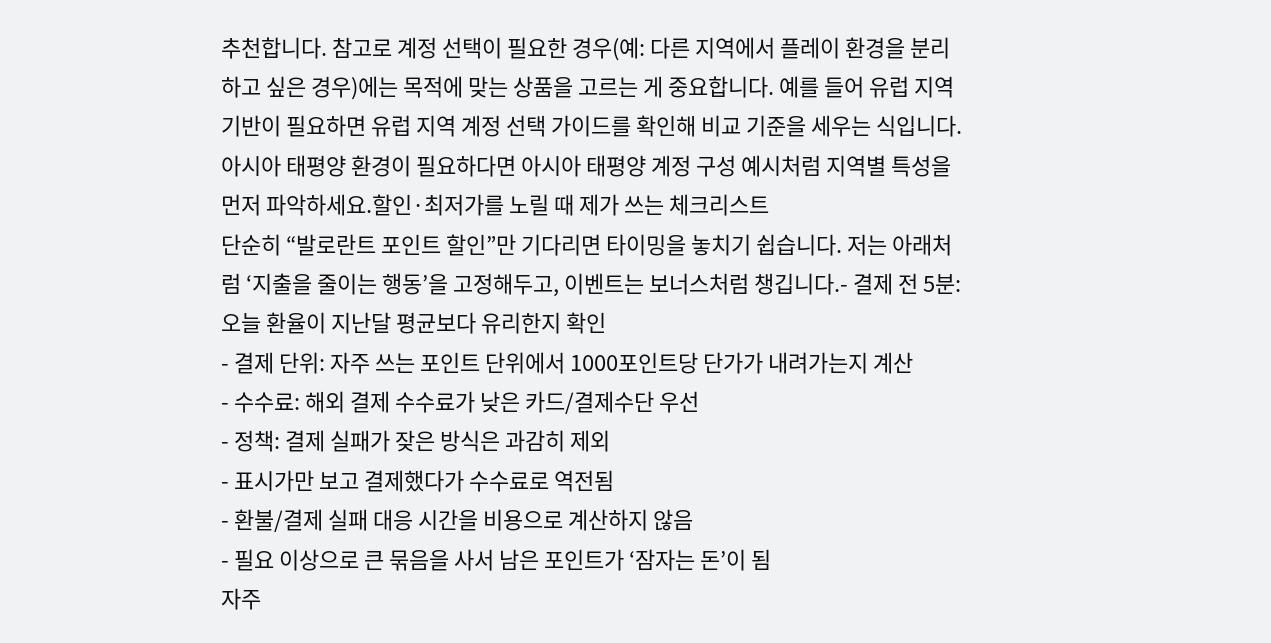추천합니다. 참고로 계정 선택이 필요한 경우(예: 다른 지역에서 플레이 환경을 분리하고 싶은 경우)에는 목적에 맞는 상품을 고르는 게 중요합니다. 예를 들어 유럽 지역 기반이 필요하면 유럽 지역 계정 선택 가이드를 확인해 비교 기준을 세우는 식입니다. 아시아 태평양 환경이 필요하다면 아시아 태평양 계정 구성 예시처럼 지역별 특성을 먼저 파악하세요.할인·최저가를 노릴 때 제가 쓰는 체크리스트
단순히 “발로란트 포인트 할인”만 기다리면 타이밍을 놓치기 쉽습니다. 저는 아래처럼 ‘지출을 줄이는 행동’을 고정해두고, 이벤트는 보너스처럼 챙깁니다.- 결제 전 5분: 오늘 환율이 지난달 평균보다 유리한지 확인
- 결제 단위: 자주 쓰는 포인트 단위에서 1000포인트당 단가가 내려가는지 계산
- 수수료: 해외 결제 수수료가 낮은 카드/결제수단 우선
- 정책: 결제 실패가 잦은 방식은 과감히 제외
- 표시가만 보고 결제했다가 수수료로 역전됨
- 환불/결제 실패 대응 시간을 비용으로 계산하지 않음
- 필요 이상으로 큰 묶음을 사서 남은 포인트가 ‘잠자는 돈’이 됨
자주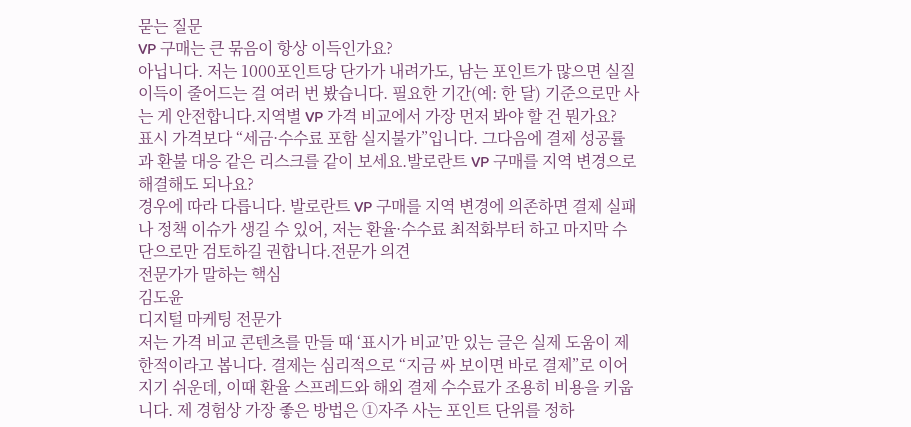묻는 질문
VP 구매는 큰 묶음이 항상 이득인가요?
아닙니다. 저는 1000포인트당 단가가 내려가도, 남는 포인트가 많으면 실질 이득이 줄어드는 걸 여러 번 봤습니다. 필요한 기간(예: 한 달) 기준으로만 사는 게 안전합니다.지역별 VP 가격 비교에서 가장 먼저 봐야 할 건 뭔가요?
표시 가격보다 “세금·수수료 포함 실지불가”입니다. 그다음에 결제 성공률과 환불 대응 같은 리스크를 같이 보세요.발로란트 VP 구매를 지역 변경으로 해결해도 되나요?
경우에 따라 다릅니다. 발로란트 VP 구매를 지역 변경에 의존하면 결제 실패나 정책 이슈가 생길 수 있어, 저는 환율·수수료 최적화부터 하고 마지막 수단으로만 검토하길 권합니다.전문가 의견
전문가가 말하는 핵심
김도윤
디지털 마케팅 전문가
저는 가격 비교 콘텐츠를 만들 때 ‘표시가 비교’만 있는 글은 실제 도움이 제한적이라고 봅니다. 결제는 심리적으로 “지금 싸 보이면 바로 결제”로 이어지기 쉬운데, 이때 환율 스프레드와 해외 결제 수수료가 조용히 비용을 키웁니다. 제 경험상 가장 좋은 방법은 ①자주 사는 포인트 단위를 정하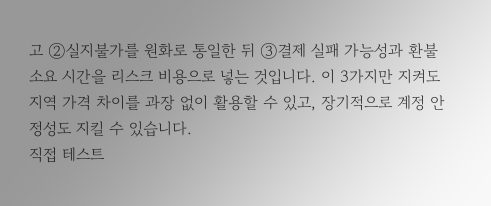고 ②실지불가를 원화로 통일한 뒤 ③결제 실패 가능성과 환불 소요 시간을 리스크 비용으로 넣는 것입니다. 이 3가지만 지켜도 지역 가격 차이를 과장 없이 활용할 수 있고, 장기적으로 계정 안정성도 지킬 수 있습니다.
직접 테스트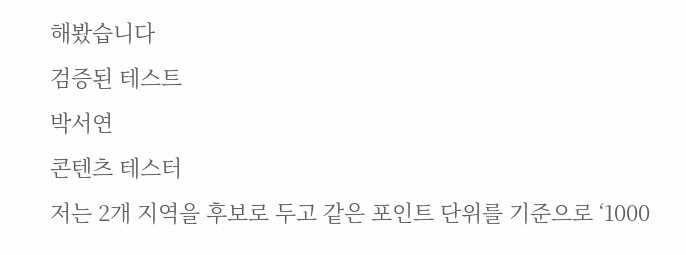해봤습니다
검증된 테스트
박서연
콘텐츠 테스터
저는 2개 지역을 후보로 두고 같은 포인트 단위를 기준으로 ‘1000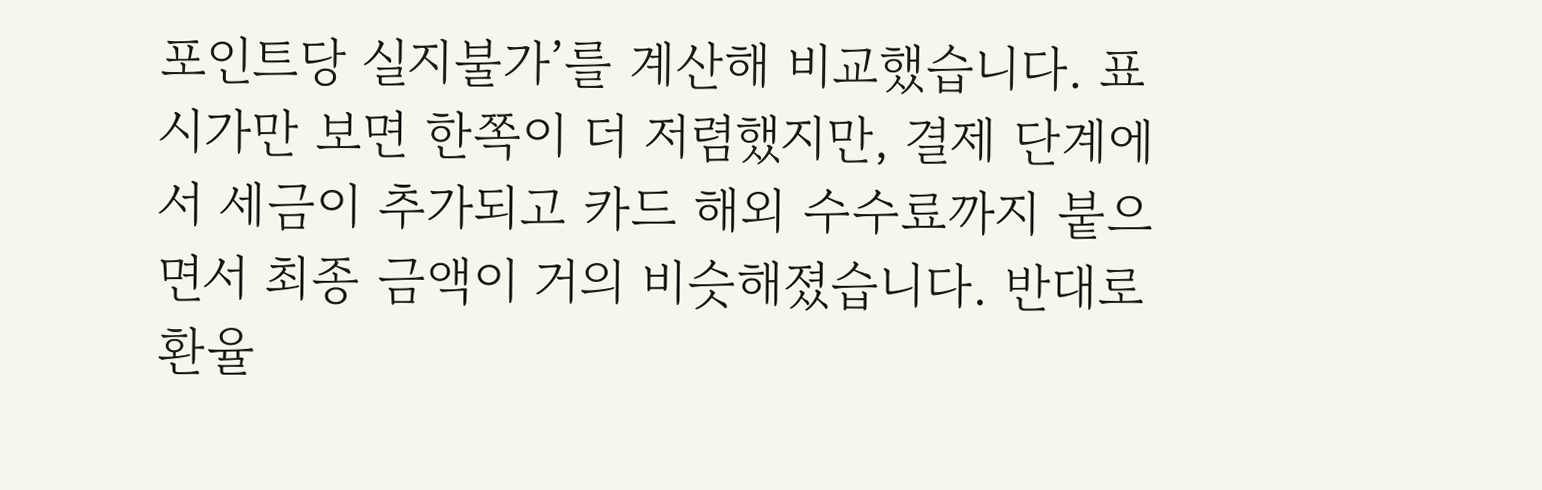포인트당 실지불가’를 계산해 비교했습니다. 표시가만 보면 한쪽이 더 저렴했지만, 결제 단계에서 세금이 추가되고 카드 해외 수수료까지 붙으면서 최종 금액이 거의 비슷해졌습니다. 반대로 환율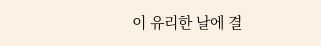이 유리한 날에 결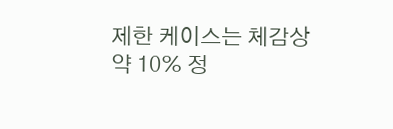제한 케이스는 체감상 약 10% 정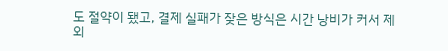도 절약이 됐고, 결제 실패가 잦은 방식은 시간 낭비가 커서 제외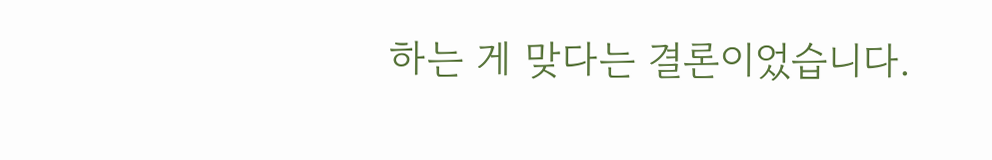하는 게 맞다는 결론이었습니다.